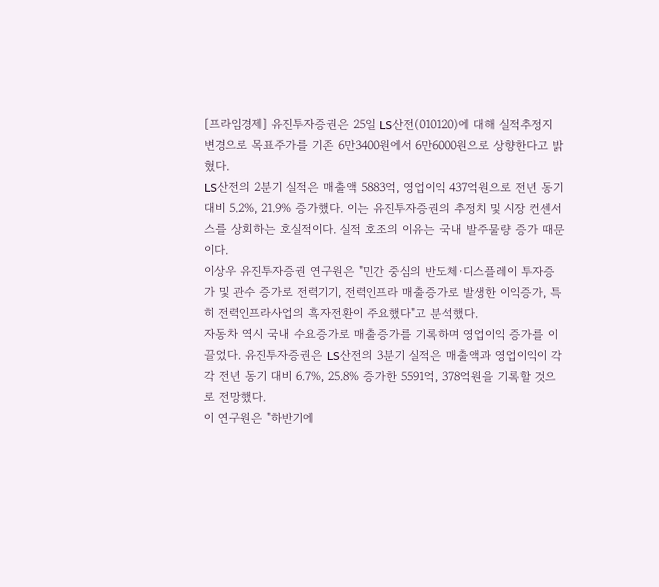[프라임경제] 유진투자증권은 25일 LS산전(010120)에 대해 실적추정지 변경으로 목표주가를 기존 6만3400원에서 6만6000원으로 상향한다고 밝혔다.
LS산전의 2분기 실적은 매출액 5883억, 영업이익 437억원으로 전년 동기 대비 5.2%, 21.9% 증가했다. 이는 유진투자증권의 추정치 및 시장 컨센서스를 상회하는 호실적이다. 실적 호조의 이유는 국내 발주물량 증가 때문이다.
이상우 유진투자증권 연구원은 "민간 중심의 반도체·디스플레이 투자증가 및 관수 증가로 전력기기, 전력인프라 매출증가로 발생한 이익증가, 특히 전력인프라사업의 흑자전환이 주요했다"고 분석했다.
자동차 역시 국내 수요증가로 매출증가를 기록하며 영업이익 증가를 이끌었다. 유진투자증권은 LS산전의 3분기 실적은 매출액과 영업이익이 각각 전년 동기 대비 6.7%, 25.8% 증가한 5591억, 378억원을 기록할 것으로 전망했다.
이 연구원은 "하반기에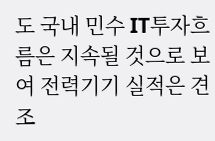도 국내 민수 IT투자흐름은 지속될 것으로 보여 전력기기 실적은 견조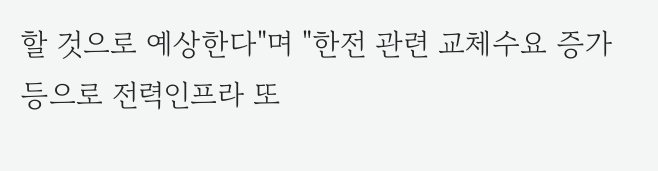할 것으로 예상한다"며 "한전 관련 교체수요 증가 등으로 전력인프라 또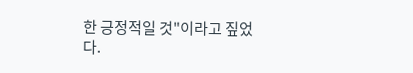한 긍정적일 것"이라고 짚었다.